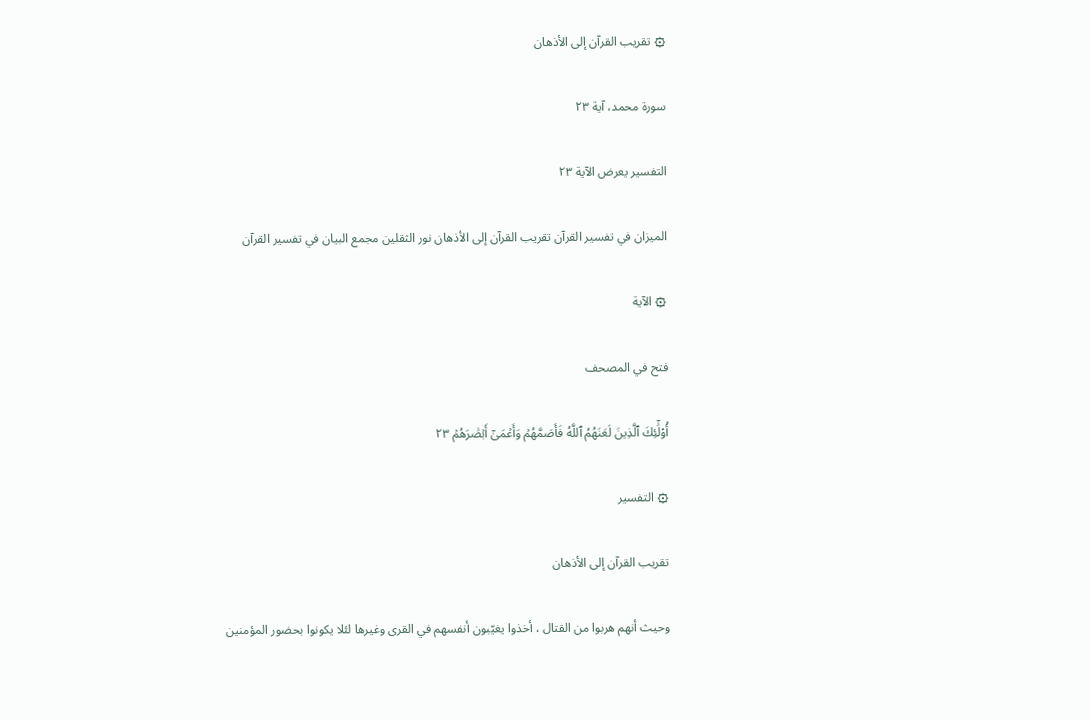۞ تقريب القرآن إلى الأذهان

سورة محمد، آية ٢٣

التفسير يعرض الآية ٢٣

الميزان في تفسير القرآن تقريب القرآن إلى الأذهان نور الثقلين مجمع البيان في تفسير القرآن

۞ الآية

فتح في المصحف

أُوْلَٰٓئِكَ ٱلَّذِينَ لَعَنَهُمُ ٱللَّهُ فَأَصَمَّهُمۡ وَأَعۡمَىٰٓ أَبۡصَٰرَهُمۡ ٢٣

۞ التفسير

تقريب القرآن إلى الأذهان

وحيث أنهم هربوا من القتال ، أخذوا يغيّبون أنفسهم في القرى وغيرها لئلا يكونوا بحضور المؤمنين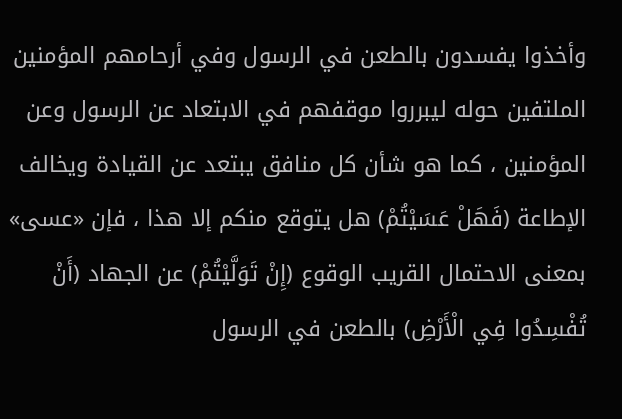وأخذوا يفسدون بالطعن في الرسول وفي أرحامهم المؤمنين الملتفين حوله ليبرروا موقفهم في الابتعاد عن الرسول وعن المؤمنين ، كما هو شأن كل منافق يبتعد عن القيادة ويخالف الإطاعة (فَهَلْ عَسَيْتُمْ) هل يتوقع منكم إلا هذا ، فإن «عسى» بمعنى الاحتمال القريب الوقوع (إِنْ تَوَلَّيْتُمْ) عن الجهاد (أَنْ تُفْسِدُوا فِي الْأَرْضِ) بالطعن في الرسول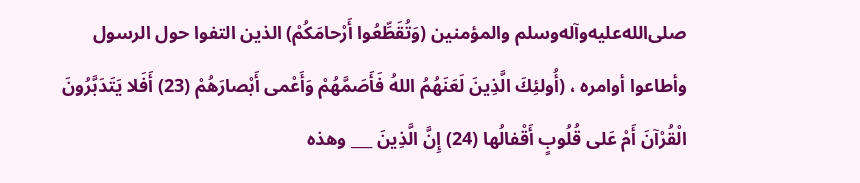صلى‌الله‌عليه‌وآله‌وسلم والمؤمنين (وَتُقَطِّعُوا أَرْحامَكُمْ) الذين التفوا حول الرسول وأطاعوا أوامره ، (أُولئِكَ الَّذِينَ لَعَنَهُمُ اللهُ فَأَصَمَّهُمْ وَأَعْمى أَبْصارَهُمْ (23) أَفَلا يَتَدَبَّرُونَ الْقُرْآنَ أَمْ عَلى قُلُوبٍ أَقْفالُها (24) إِنَّ الَّذِينَ ___ وهذه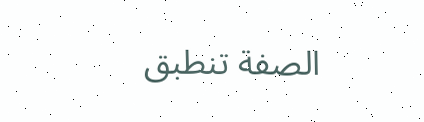الصفة تنطبق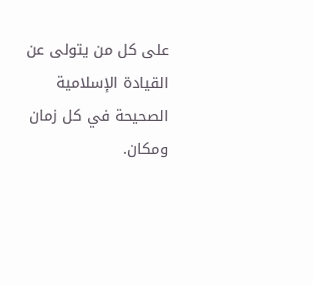على كل من يتولى عن القيادة الإسلامية الصحيحة في كل زمان ومكان.